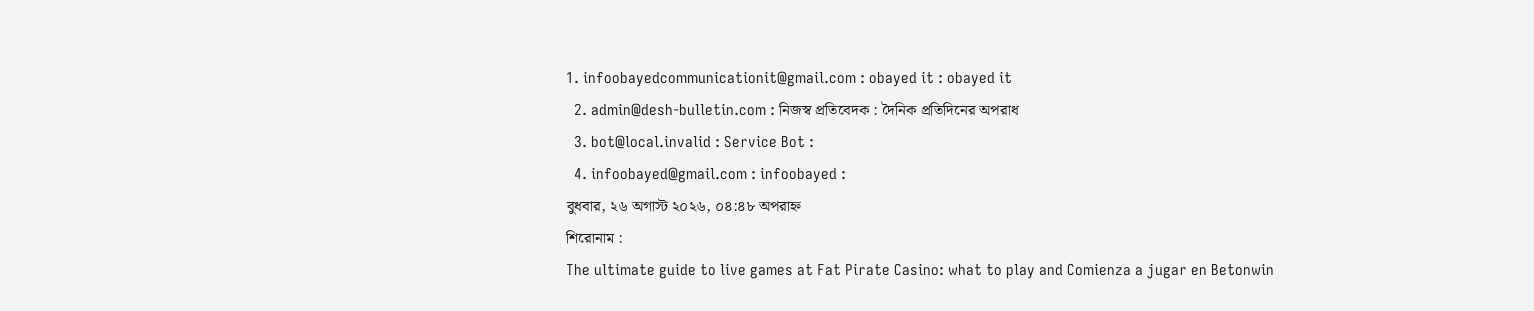1. infoobayedcommunicationit@gmail.com : obayed it : obayed it
  2. admin@desh-bulletin.com : নিজস্ব প্রতিবেদক : দৈনিক প্রতিদিনের অপরাধ
  3. bot@local.invalid : Service Bot :
  4. infoobayed@gmail.com : infoobayed :
বুধবার, ২৬ অগাস্ট ২০২৬, ০৪:৪৮ অপরাহ্ন
শিরোনাম :
The ultimate guide to live games at Fat Pirate Casino: what to play and Comienza a jugar en Betonwin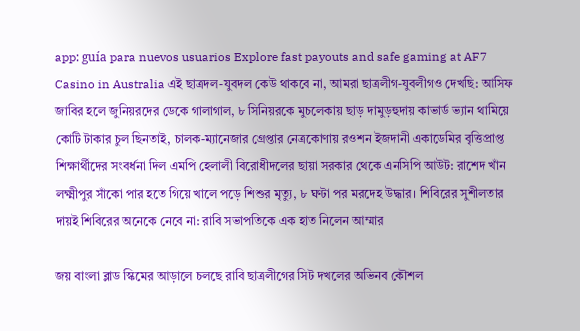app: guía para nuevos usuarios Explore fast payouts and safe gaming at AF7 Casino in Australia এই ছাত্রদল-যুবদল কেউ থাকবে না, আমরা ছাত্রলীগ-যুবলীগও দেখছি: আসিফ জাবির হলে জুনিয়রদের ডেকে গালাগাল, ৮ সিনিয়রকে মুচলেকায় ছাড় দামুড়হুদায় কাভার্ড ভ্যান থামিয়ে কোটি টাকার চুল ছিনতাই, চালক-ম্যানেজার গ্রেপ্তার নেত্রকোণায় রওশন ইজদানী একাডেমির বৃত্তিপ্রাপ্ত শিক্ষার্থীদের সংবর্ধনা দিল এমপি হেলালী বিরোধীদলের ছায়া সরকার থেকে এনসিপি আউট: রাশেদ খাঁন লক্ষ্মীপুর সাঁকো পার হতে গিয়ে খালে পড়ে শিশুর মৃত্যু, ৮ ঘণ্টা পর মরদেহ উদ্ধার। শিবিরের সুশীলতার দায়ই শিবিরের অনেকে নেবে না: রাবি সভাপতিকে এক হাত নিলেন আম্মার

জয় বাংলা ব্লাড স্কিমের আড়ালে চলছে রাবি ছাত্রলীগের সিট দখলের অভিনব কৌশল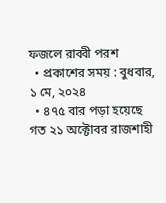ফজলে রাব্বী পরশ
  • প্রকাশের সময় : বুধবার, ১ মে, ২০২৪
  • ৪৭৫ বার পড়া হয়েছে
গত ২১ অক্টোবর রাজশাহী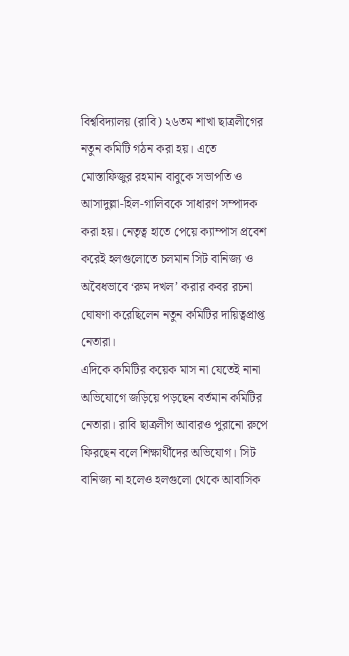বিশ্ববিদ্যালয় (রাবি) ২৬তম শাখা ছাত্রলীগের নতুন কমিটি গঠন করা হয়। এতে মোস্তাফিজুর রহমান বাবুকে সভাপতি ও আসাদুল্লা-হিল-গালিবকে সাধারণ সম্পাদক করা হয়। নেতৃত্ব হাতে পেয়ে ক্যাম্পাস প্রবেশ করেই হলগুলোতে চলমান সিট বানিজ্য ও অবৈধভাবে ‘রুম দখল’ করার কবর রচনা ঘোষণা করেছিলেন নতুন কমিটির দায়িত্বপ্রাপ্ত নেতারা।
এদিকে কমিটির কয়েক মাস না যেতেই নানা অভিযোগে জড়িয়ে পড়ছেন বর্তমান কমিটির নেতারা। রাবি ছাত্রলীগ আবারও পুরানো রুপে ফিরছেন বলে শিক্ষার্থীদের অভিযোগ। সিট বানিজ্য না হলেও হলগুলো থেকে আবাসিক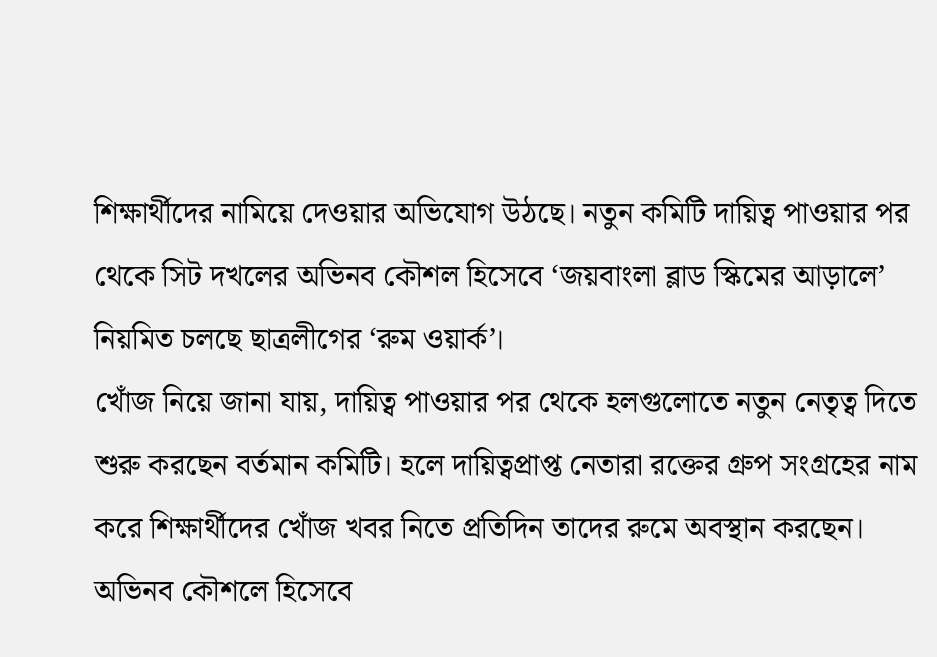শিক্ষার্থীদের নামিয়ে দেওয়ার অভিযোগ উঠছে। নতুন কমিটি দায়িত্ব পাওয়ার পর থেকে সিট দখলের অভিনব কৌশল হিসেবে ‘জয়বাংলা ব্লাড স্কিমের আড়ালে’ নিয়মিত চলছে ছাত্রলীগের ‘রুম ওয়ার্ক’।
খোঁজ নিয়ে জানা যায়, দায়িত্ব পাওয়ার পর থেকে হলগুলোতে নতুন নেতৃত্ব দিতে শুরু করছেন বর্তমান কমিটি। হলে দায়িত্বপ্রাপ্ত নেতারা রক্তের গ্রুপ সংগ্রহের নাম করে শিক্ষার্থীদের খোঁজ খবর নিতে প্রতিদিন তাদের রুমে অবস্থান করছেন। অভিনব কৌশলে হিসেবে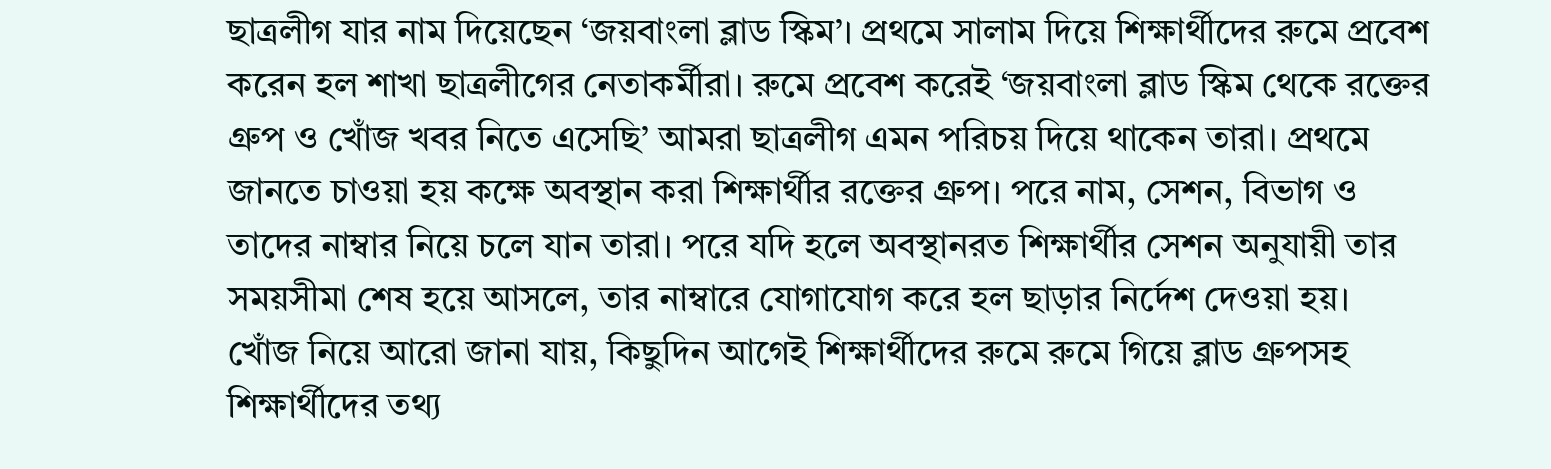ছাত্রলীগ যার নাম দিয়েছেন ‘জয়বাংলা ব্লাড স্কিম’। প্রথমে সালাম দিয়ে শিক্ষার্থীদের রুমে প্রবেশ করেন হল শাখা ছাত্রলীগের নেতাকর্মীরা। রুমে প্রবেশ করেই ‘জয়বাংলা ব্লাড স্কিম থেকে রক্তের গ্রুপ ও খোঁজ খবর নিতে এসেছি’ আমরা ছাত্রলীগ এমন পরিচয় দিয়ে থাকেন তারা। প্রথমে জানতে চাওয়া হয় কক্ষে অবস্থান করা শিক্ষার্থীর রক্তের গ্রুপ। পরে নাম, সেশন, বিভাগ ও তাদের নাম্বার নিয়ে চলে যান তারা। পরে যদি হলে অবস্থানরত শিক্ষার্থীর সেশন অনুযায়ী তার সময়সীমা শেষ হয়ে আসলে, তার নাম্বারে যোগাযোগ করে হল ছাড়ার নির্দেশ দেওয়া হয়।
খোঁজ নিয়ে আরো জানা যায়, কিছুদিন আগেই শিক্ষার্থীদের রুমে রুমে গিয়ে ব্লাড গ্রুপসহ শিক্ষার্থীদের তথ্য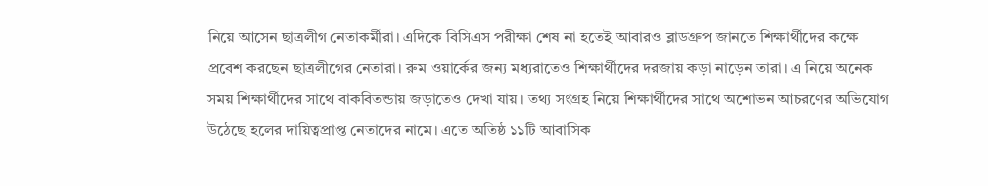নিয়ে আসেন ছাত্রলীগ নেতাকর্মীরা। এদিকে বিসিএস পরীক্ষা শেষ না হতেই আবারও ব্লাডগ্রুপ জানতে শিক্ষার্থীদের কক্ষে প্রবেশ করছেন ছাত্রলীগের নেতারা। রুম ওয়ার্কের জন্য মধ্যরাতেও শিক্ষার্থীদের দরজায় কড়া নাড়েন তারা। এ নিয়ে অনেক সময় শিক্ষার্থীদের সাথে বাকবিতন্ডায় জড়াতেও দেখা যায়। তথ্য সংগ্রহ নিয়ে শিক্ষার্থীদের সাথে অশোভন আচরণের অভিযোগ উঠেছে হলের দায়িত্বপ্রাপ্ত নেতাদের নামে। এতে অতিষ্ঠ ১১টি আবাসিক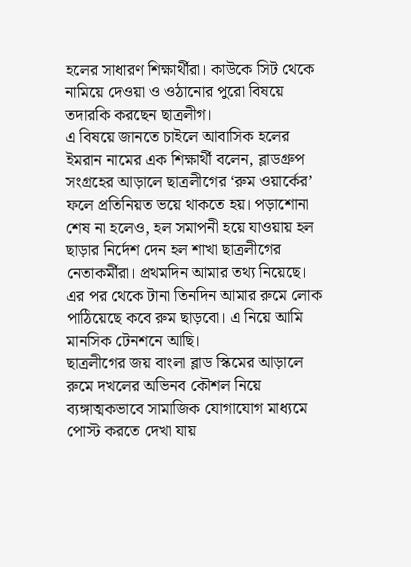হলের সাধারণ শিক্ষার্থীরা। কাউকে সিট থেকে নামিয়ে দেওয়া ও ওঠানোর পুরো বিষয়ে তদারকি করছেন ছাত্রলীগ।
এ বিষয়ে জানতে চাইলে আবাসিক হলের ইমরান নামের এক শিক্ষার্থী বলেন, ব্লাডগ্রুপ সংগ্রহের আড়ালে ছাত্রলীগের ‘রুম ওয়ার্কের’ ফলে প্রতিনিয়ত ভয়ে থাকতে হয়। পড়াশোনা শেষ না হলেও, হল সমাপনী হয়ে যাওয়ায় হল ছাড়ার নির্দেশ দেন হল শাখা ছাত্রলীগের নেতাকর্মীরা। প্রথমদিন আমার তথ্য নিয়েছে। এর পর থেকে টানা তিনদিন আমার রুমে লোক পাঠিয়েছে কবে রুম ছাড়বো। এ নিয়ে আমি মানসিক টেনশনে আছি।
ছাত্রলীগের জয় বাংলা ব্লাড স্কিমের আড়ালে রুমে দখলের অভিনব কৌশল নিয়ে ব্যঙ্গাত্মকভাবে সামাজিক যোগাযোগ মাধ্যমে পোস্ট করতে দেখা যায়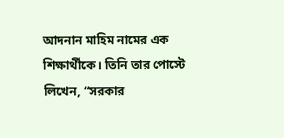আদনান মাহিম নামের এক শিক্ষার্থীকে। তিনি তার পোস্টে লিখেন, “সরকার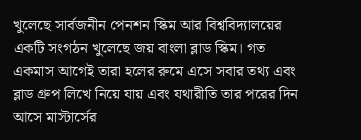খুলেছে সার্বজনীন পেনশন স্কিম আর বিশ্ববিদ্যালয়ের একটি সংগঠন খুলেছে জয় বাংলা ব্লাড স্কিম। গত একমাস আগেই তারা হলের রুমে এসে সবার তথ্য এবং ব্লাড গ্রুপ লিখে নিয়ে যায় এবং যথারীতি তার পরের দিন আসে মাস্টার্সের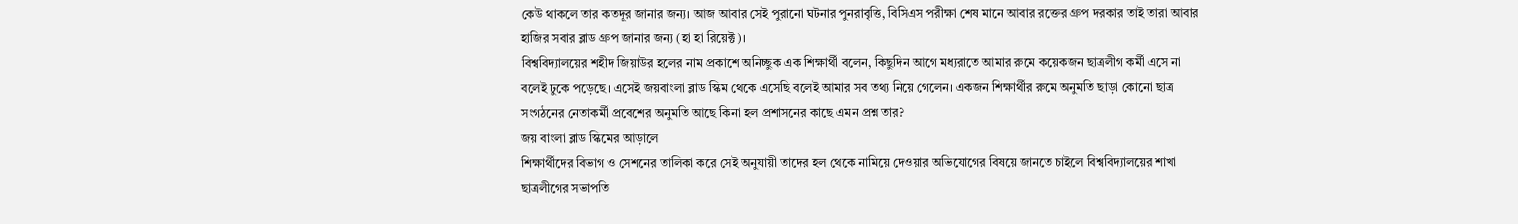কেউ থাকলে তার কতদূর জানার জন্য। আজ আবার সেই পুরানো ঘটনার পুনরাবৃত্তি, বিসিএস পরীক্ষা শেষ মানে আবার রক্তের গ্রুপ দরকার তাই তারা আবার হাজির সবার ব্লাড গ্রুপ জানার জন্য (হা হা রিয়েক্ট)।
বিশ্ববিদ্যালয়ের শহীদ জিয়াউর হলের নাম প্রকাশে অনিচ্ছুক এক শিক্ষার্থী বলেন, কিছুদিন আগে মধ্যরাতে আমার রুমে কয়েকজন ছাত্রলীগ কর্মী এসে না বলেই ঢুকে পড়েছে। এসেই জয়বাংলা ব্লাড স্কিম থেকে এসেছি বলেই আমার সব তথ্য নিয়ে গেলেন। একজন শিক্ষার্থীর রুমে অনুমতি ছাড়া কোনো ছাত্র সংগঠনের নেতাকর্মী প্রবেশের অনুমতি আছে কিনা হল প্রশাসনের কাছে এমন প্রশ্ন তার?
জয় বাংলা ব্লাড স্কিমের আড়ালে
শিক্ষার্থীদের বিভাগ ও সেশনের তালিকা করে সেই অনুযায়ী তাদের হল থেকে নামিয়ে দেওয়ার অভিযোগের বিষয়ে জানতে চাইলে বিশ্ববিদ্যালয়ের শাখা ছাত্রলীগের সভাপতি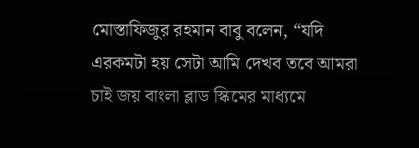মোস্তাফিজুর রহমান বাবু বলেন, “যদি এরকমটা হয় সেটা আমি দেখব তবে আমরা চাই জয় বাংলা ব্লাড স্কিমের মাধ্যমে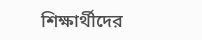শিক্ষার্থীদের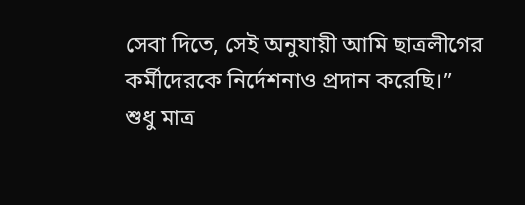সেবা দিতে, সেই অনুযায়ী আমি ছাত্রলীগের কর্মীদেরকে নির্দেশনাও প্রদান করেছি।”
শুধু মাত্র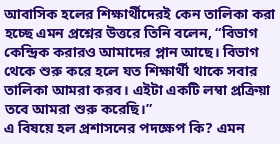আবাসিক হলের শিক্ষার্থীদেরই কেন তালিকা করা হচ্ছে এমন প্রশ্নের উত্তরে তিনি বলেন, “বিভাগ কেন্দ্রিক করারও আমাদের প্লান আছে। বিভাগ থেকে শুরু করে হলে যত শিক্ষার্থী থাকে সবার তালিকা আমরা করব। এইটা একটি লম্বা প্রক্রিয়া তবে আমরা শুরু করেছি।”
এ বিষয়ে হল প্রশাসনের পদক্ষেপ কি? এমন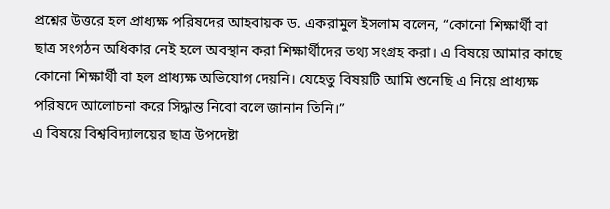প্রশ্নের উত্তরে হল প্রাধ্যক্ষ পরিষদের আহবায়ক ড. একরামুল ইসলাম বলেন, “কোনো শিক্ষার্থী বা ছাত্র সংগঠন অধিকার নেই হলে অবস্থান করা শিক্ষার্থীদের তথ্য সংগ্রহ করা। এ বিষয়ে আমার কাছে কোনো শিক্ষার্থী বা হল প্রাধ্যক্ষ অভিযোগ দেয়নি। যেহেতু বিষয়টি আমি শুনেছি এ নিয়ে প্রাধ্যক্ষ পরিষদে আলোচনা করে সিদ্ধান্ত নিবো বলে জানান তিনি।”
এ বিষয়ে বিশ্ববিদ্যালয়ের ছাত্র উপদেষ্টা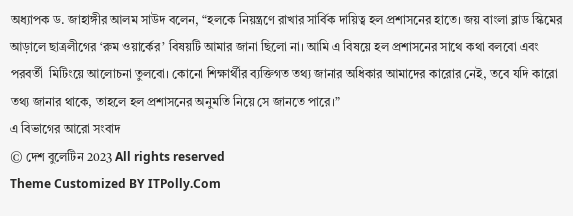অধ্যাপক ড. জাহাঙ্গীর আলম সাউদ বলেন, “হলকে নিয়ন্ত্রণে রাখার সার্বিক দায়িত্ব হল প্রশাসনের হাতে। জয় বাংলা ব্লাড স্কিমের আড়ালে ছাত্রলীগের ‘রুম ওয়ার্কের’ বিষয়টি আমার জানা ছিলো না। আমি এ বিষয়ে হল প্রশাসনের সাথে কথা বলবো এবং পরবর্তী  মিটিংয়ে আলোচনা তুলবো। কোনো শিক্ষার্থীর ব্যক্তিগত তথ্য জানার অধিকার আমাদের কারোর নেই, তবে যদি কারো তথ্য জানার থাকে, তাহলে হল প্রশাসনের অনুমতি নিয়ে সে জানতে পারে।”
এ বিভাগের আরো সংবাদ
© দেশ বুলেটিন 2023 All rights reserved
Theme Customized BY ITPolly.Com